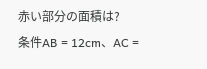赤い部分の面積は?
条件AB = 12cm、AC =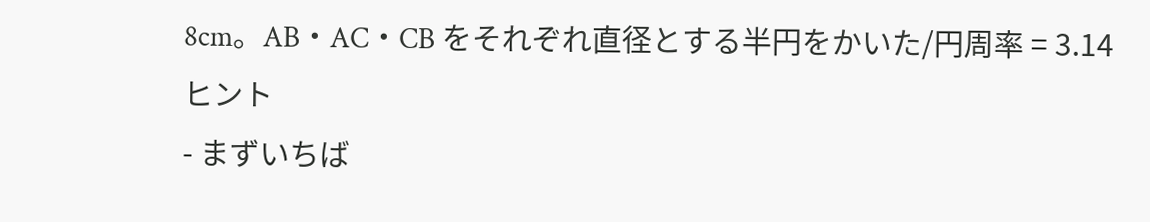8cm。AB・AC・CB をそれぞれ直径とする半円をかいた/円周率 = 3.14
ヒント
- まずいちば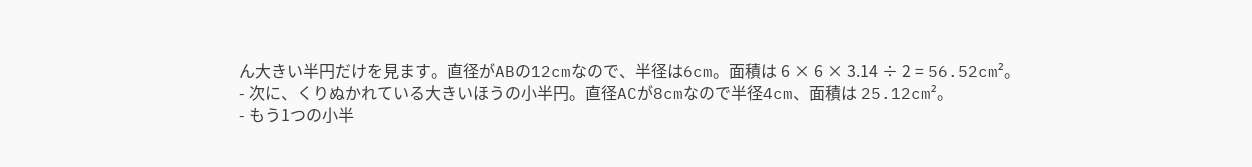ん大きい半円だけを見ます。直径がABの12cmなので、半径は6cm。面積は 6 × 6 × 3.14 ÷ 2 = 56.52cm²。
- 次に、くりぬかれている大きいほうの小半円。直径ACが8cmなので半径4cm、面積は 25.12cm²。
- もう1つの小半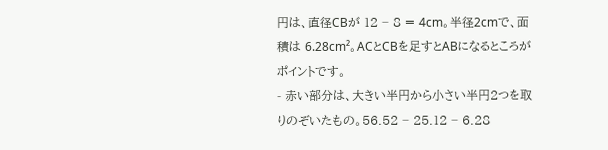円は、直径CBが 12 − 8 = 4cm。半径2cmで、面積は 6.28cm²。ACとCBを足すとABになるところがポイントです。
- 赤い部分は、大きい半円から小さい半円2つを取りのぞいたもの。56.52 − 25.12 − 6.28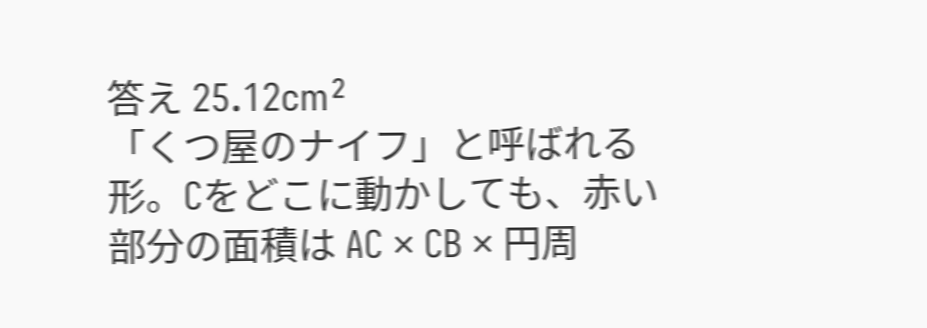答え 25.12cm²
「くつ屋のナイフ」と呼ばれる形。Cをどこに動かしても、赤い部分の面積は AC × CB × 円周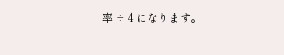率 ÷ 4 になります。